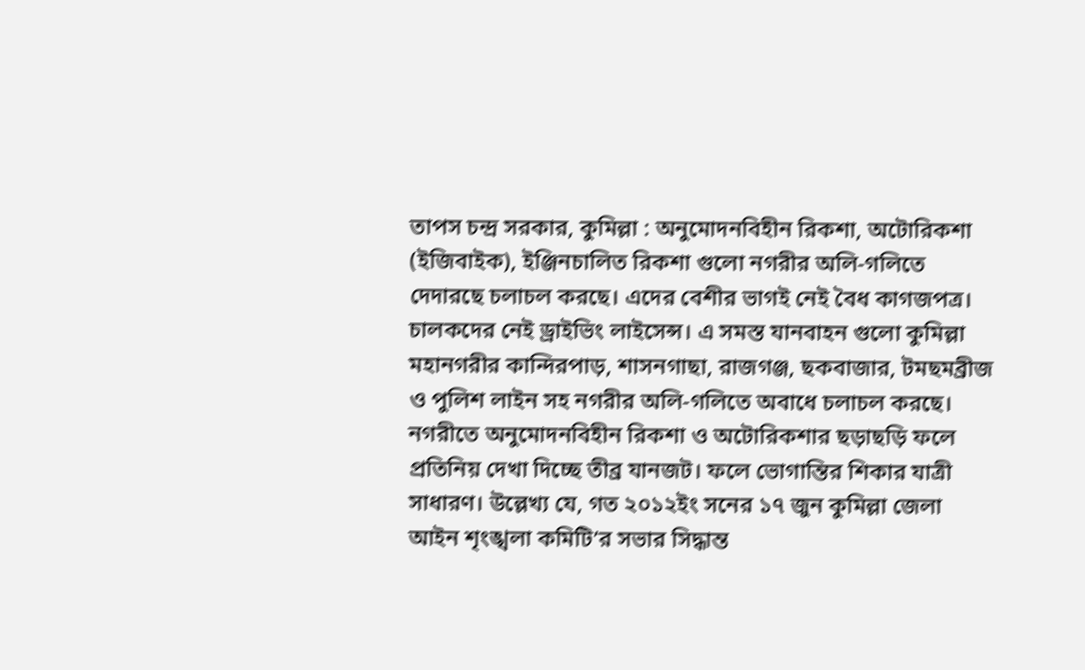তাপস চন্দ্র সরকার, কুমিল্লা : অনুমোদনবিহীন রিকশা, অটোরিকশা (ইজিবাইক), ইঞ্জিনচালিত রিকশা গুলো নগরীর অলি-গলিতে দেদারছে চলাচল করছে। এদের বেশীর ভাগই নেই বৈধ কাগজপত্র। চালকদের নেই ড্রাইভিং লাইসেন্স। এ সমস্ত যানবাহন গুলো কুমিল্লা মহানগরীর কান্দিরপাড়, শাসনগাছা, রাজগঞ্জ, ছকবাজার, টমছমব্রীজ ও পুলিশ লাইন সহ নগরীর অলি-গলিতে অবাধে চলাচল করছে। নগরীতে অনুমোদনবিহীন রিকশা ও অটোরিকশার ছড়াছড়ি ফলে প্রতিনিয় দেখা দিচ্ছে তীব্র যানজট। ফলে ভোগান্তির শিকার যাত্রী সাধারণ। উল্লেখ্য যে, গত ২০১২ইং সনের ১৭ জুন কুমিল্লা জেলা আইন শৃংঙ্খলা কমিটি’র সভার সিদ্ধান্ত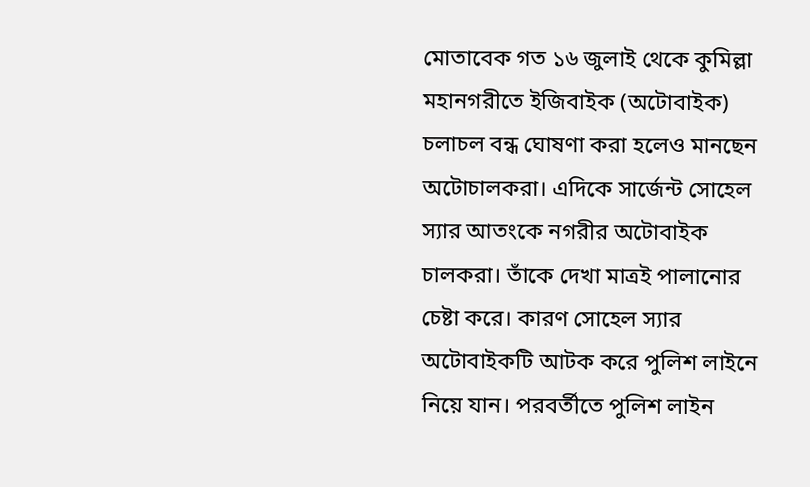মোতাবেক গত ১৬ জুলাই থেকে কুমিল্লা মহানগরীতে ইজিবাইক (অটোবাইক) চলাচল বন্ধ ঘোষণা করা হলেও মানছেন অটোচালকরা। এদিকে সার্জেন্ট সোহেল স্যার আতংকে নগরীর অটোবাইক চালকরা। তাঁকে দেখা মাত্রই পালানোর চেষ্টা করে। কারণ সোহেল স্যার অটোবাইকটি আটক করে পুলিশ লাইনে নিয়ে যান। পরবর্তীতে পুলিশ লাইন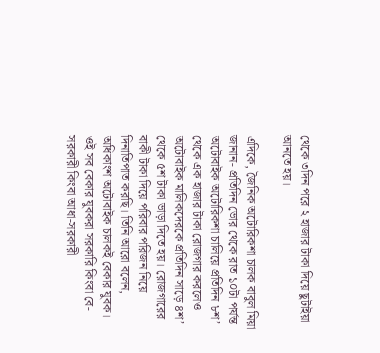থেকে ৩দিন পরে ২ হাজার টাকা দিয়ে ছুটাইয়া আনতে হয়।

এদিকে, জৈনিক অটোরিকশা চালক বাবুল মিয়া জানান- প্রতিদিন ভোর থেকে রাত ১০টা পর্যন্ত অটোবাইক অটোরিকশা চালিয়ে প্রতিদিন ৮শ’ থেকে এক হাজার টাকা রোজগার করলেও অটোবাইক মালিকদেরকে প্রতিদিন সাড়ে ৪শ’ থেকে ৫শ টাকা ভাড়া দিতে হয়। রোজগারের বাকী টাকা দিয়ে পরিবার পরিজন নিয়ে দিনাতিপাত করছি। তিনি আরো বলেন, অধিকাংশ অটোবাইক চালকই বেকার যুবক। ওই সব বেকার যুবকরা সরকারি কিংবা বে-সরকারী কিংবা আধা-সরকারী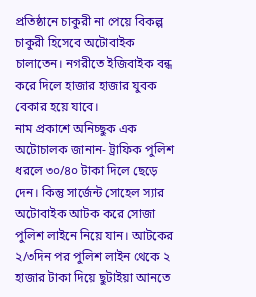প্রতিষ্ঠানে চাকুরী না পেয়ে বিকল্প চাকুরী হিসেবে অটোবাইক চালাতেন। নগরীতে ইজিবাইক বন্ধ করে দিলে হাজার হাজার যুবক বেকার হয়ে যাবে।
নাম প্রকাশে অনিচ্ছুক এক অটোচালক জানান- ট্রাফিক পুলিশ ধরলে ৩০/৪০ টাকা দিলে ছেড়ে দেন। কিন্তু সার্জেন্ট সোহেল স্যার অটোবাইক আটক করে সোজা পুলিশ লাইনে নিয়ে যান। আটকের ২/৩দিন পর পুলিশ লাইন থেকে ২ হাজার টাকা দিয়ে ছুটাইয়া আনতে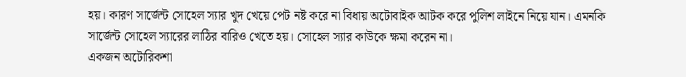হয়। কারণ সার্জেন্ট সোহেল স্যার খুদ খেয়ে পেট নষ্ট করে না বিধায় অটোবাইক আটক করে পুলিশ লাইনে নিয়ে যান। এমনকি সার্জেন্ট সোহেল স্যারের লাঠির বারিও খেতে হয়। সোহেল স্যার কাউকে ক্ষমা করেন না।
একজন অটোরিকশা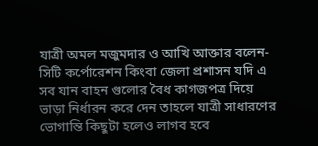যাত্রী অমল মজুমদার ও আখি আক্তার বলেন- সিটি কর্পোরেশন কিংবা জেলা প্রশাসন যদি এ সব যান বাহন গুলোর বৈধ কাগজপত্র দিয়ে ভাড়া নির্ধারন করে দেন তাহলে যাত্রী সাধারণের ভোগান্তি কিছুটা হলেও লাগব হবে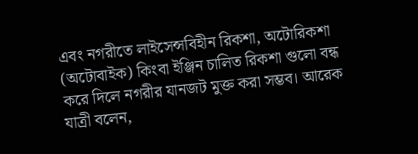এবং নগরীতে লাইসেন্সবিহীন রিকশা, অটোরিকশা (অটোবাইক) কিংবা ইঞ্জিন চালিত রিকশা গুলো বন্ধ করে দিলে নগরীর যানজট মুক্ত করা সম্ভব। আরেক যাত্রী বলেন,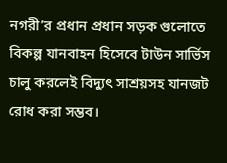নগরী’র প্রধান প্রধান সড়ক গুলোতে বিকল্প যানবাহন হিসেবে টাউন সার্ভিস চালু করলেই বিদ্যুৎ সাশ্রয়সহ যানজট রোধ করা সম্ভব।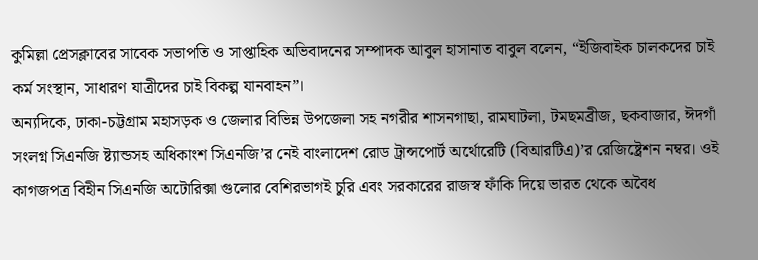কুমিল্লা প্রেসক্লাবের সাবেক সভাপতি ও সাপ্তাহিক অভিবাদনের সম্পাদক আবুল হাসানাত বাবুল বলেন, “ইজিবাইক চালকদের চাই কর্ম সংস্থান, সাধারণ যাত্রীদের চাই বিকল্প যানবাহন”।
অন্যদিকে, ঢাকা-চট্টগ্রাম মহাসড়ক ও জেলার বিভিন্ন উপজেলা সহ নগরীর শাসনগাছা, রামঘাটলা, টমছমব্রীজ, ছকবাজার, ঈদগাঁ সংলগ্ন সিএনজি ষ্ট্যান্ডসহ অধিকাংশ সিএনজি’র নেই বাংলাদেশ রোড ট্রান্সপোর্ট অর্থোরেটি (বিআরটিএ)’র রেজিষ্ট্রেশন নম্বর। ওই কাগজপত্র বিহীন সিএনজি অটোরিক্সা গুলোর বেশিরভাগই চুরি এবং সরকারের রাজস্ব ফাঁকি দিয়ে ভারত থেকে অবৈধ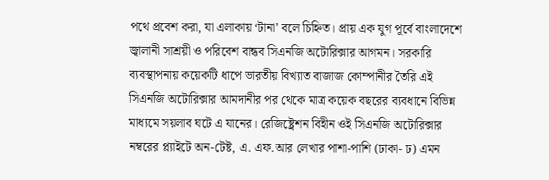পথে প্রবেশ করা, যা এলাকায় ‘টানা’ বলে চিহ্নিত। প্রায় এক যুগ পূর্বে বাংলাদেশে জ্বালানী সাশ্রয়ী ও পরিবেশ বান্ধব সিএনজি অটোরিক্সার আগমন। সরকারি ব্যবস্থাপনায় কয়েকটি ধাপে ভারতীয় বিখ্যাত বাজাজ কোম্পানীর তৈরি এই সিএনজি অটোরিক্সার আমদানীর পর থেকে মাত্র কয়েক বছরের ব্যবধানে বিভিন্ন মাধ্যমে সয়লাব ঘটে এ যানের। রেজিষ্ট্রেশন বিহীন ওই সিএনজি অটোরিক্সার নম্বরের প্ল্যাইটে অন-টেষ্ট, এ. এফ.আর লেখার পাশা-পাশি (ঢাকা- ঢ) এমন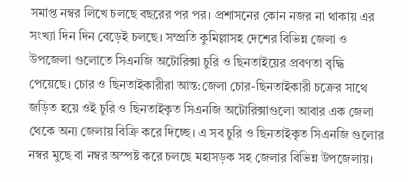সমাপ্ত নম্বর লিখে চলছে বছরের পর পর। প্রশাসনের কোন নজর না থাকায় এর সংখ্যা দিন দিন বেড়েই চলছে। সম্প্রতি কুমিল্লাসহ দেশের বিভিন্ন জেলা ও উপজেলা গুলোতে সিএনজি অটোরিক্সা চুরি ও ছিনতাইয়ের প্রবণতা বৃদ্ধি পেয়েছে। চোর ও ছিনতাইকারীরা আন্ত:জেলা চোর-ছিনতাইকারী চক্রের সাথে জড়িত হয়ে ওই চুরি ও ছিনতাইকৃত সিএনজি অটোরিক্সাগুলো আবার এক জেলা থেকে অন্য জেলায় বিক্রি করে দিচ্ছে। এ সব চুরি ও ছিনতাইকৃত সিএনজি গুলোর নম্বর মুছে বা নম্বর অস্পষ্ট করে চলছে মহাসড়ক সহ জেলার বিভিন্ন উপজেলায়।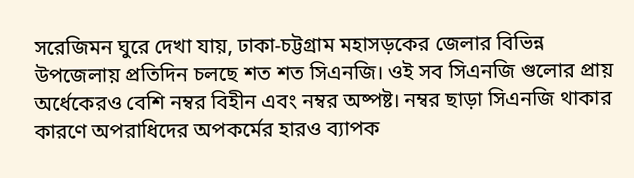সরেজিমন ঘুরে দেখা যায়, ঢাকা-চট্টগ্রাম মহাসড়কের জেলার বিভিন্ন উপজেলায় প্রতিদিন চলছে শত শত সিএনজি। ওই সব সিএনজি গুলোর প্রায় অর্ধেকেরও বেশি নম্বর বিহীন এবং নম্বর অষ্পষ্ট। নম্বর ছাড়া সিএনজি থাকার কারণে অপরাধিদের অপকর্মের হারও ব্যাপক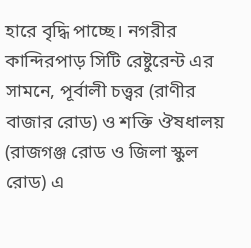হারে বৃদ্ধি পাচ্ছে। নগরীর কান্দিরপাড় সিটি রেষ্টুরেন্ট এর সামনে, পূর্বালী চত্ত্বর (রাণীর বাজার রোড) ও শক্তি ঔষধালয় (রাজগঞ্জ রোড ও জিলা স্কুল রোড) এ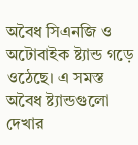অবৈধ সিএনজি ও অটোবাইক ষ্ট্যান্ড গড়ে ওঠেছে। এ সমস্ত অবৈধ ষ্ট্যান্ডগুলো দেখার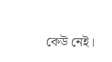কেউ নেই।